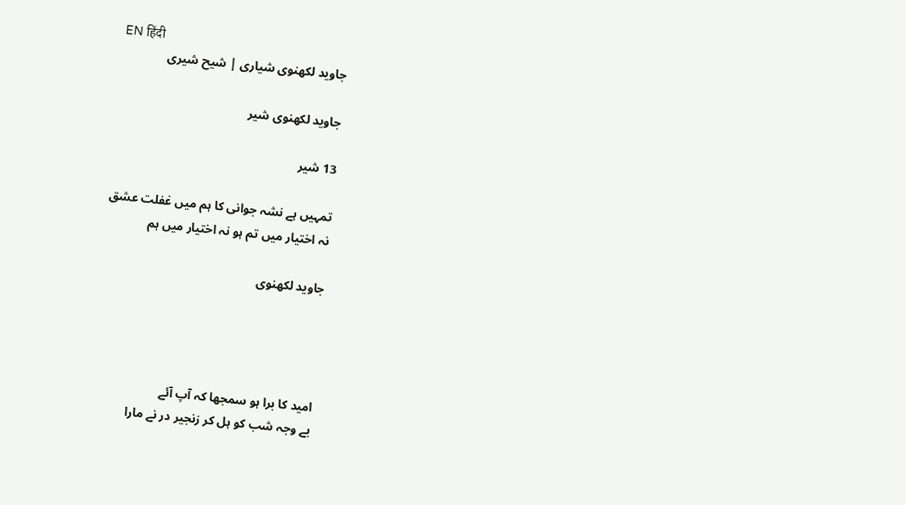EN हिंदी
جاوید لکھنوی شیاری | شیح شیری

جاوید لکھنوی شیر

13 شیر

تمہیں ہے نشہ جوانی کا ہم میں غفلت عشق
نہ اختیار میں تم ہو نہ اختیار میں ہم

جاوید لکھنوی




امید کا برا ہو سمجھا کہ آپ آئے
بے وجہ شب کو ہل کر زنجیر در نے مارا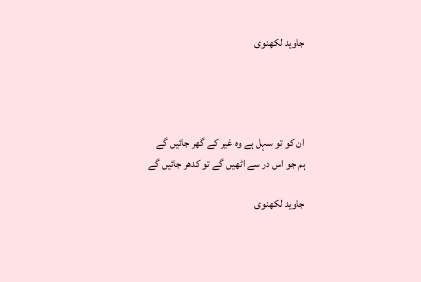جاوید لکھنوی




ان کو تو سہل ہے وہ غیر کے گھر جائیں گے
ہم جو اس در سے اٹھیں گے تو کدھر جائیں گے

جاوید لکھنوی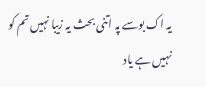یہ اک بوسے پہ اتنی بحث یہ زیبا نہیں تم کو
نہیں ہے یاد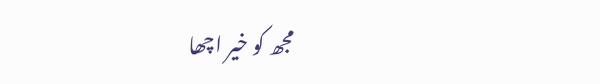مجھ کو خیر اچھا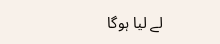لے لیا ہوگا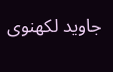جاوید لکھنوی